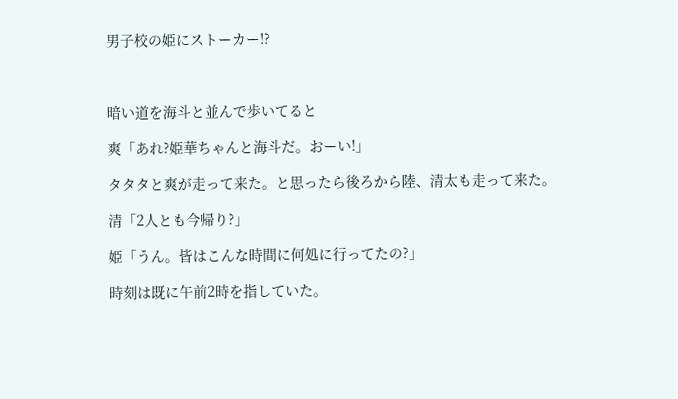男子校の姫にストーカー!?



暗い道を海斗と並んで歩いてると

爽「あれ?姫華ちゃんと海斗だ。おーい!」

タタタと爽が走って来た。と思ったら後ろから陸、清太も走って来た。

清「2人とも今帰り?」

姫「うん。皆はこんな時間に何処に行ってたの?」

時刻は既に午前2時を指していた。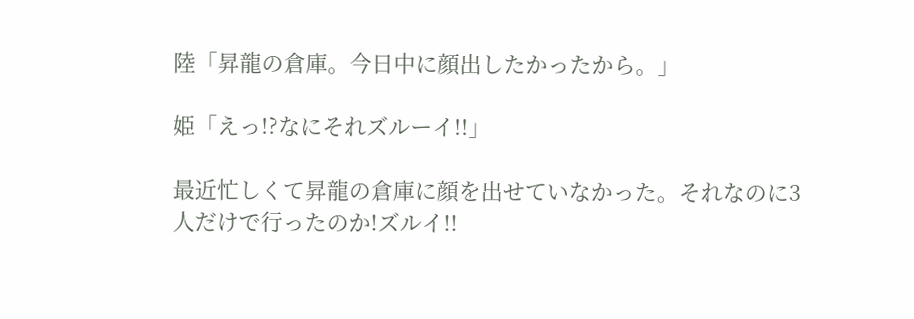陸「昇龍の倉庫。今日中に顔出したかったから。」

姫「えっ!?なにそれズルーイ!!」

最近忙しくて昇龍の倉庫に顔を出せていなかった。それなのに3人だけで行ったのか!ズルイ!!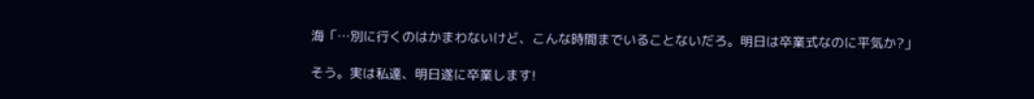海「…別に行くのはかまわないけど、こんな時間までいることないだろ。明日は卒業式なのに平気か?」

そう。実は私達、明日遂に卒業します!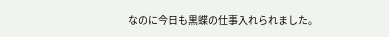なのに今日も黒蝶の仕事入れられました。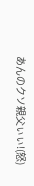あんのクソ親父ぃぃ!(怒)